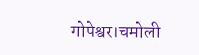गोपेश्वर।चमोली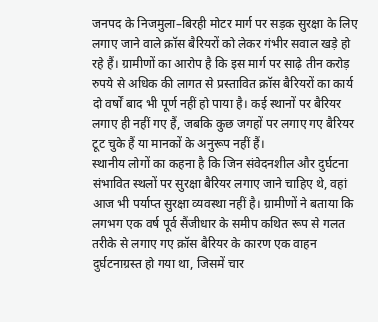जनपद के निजमुला–बिरही मोटर मार्ग पर सड़क सुरक्षा के लिए लगाए जाने वाले क्रॉस बैरियरों को लेकर गंभीर सवाल खड़े हो रहे हैं। ग्रामीणों का आरोप है कि इस मार्ग पर साढ़े तीन करोड़ रुपये से अधिक की लागत से प्रस्तावित क्रॉस बैरियरों का कार्य दो वर्षों बाद भी पूर्ण नहीं हो पाया है। कई स्थानों पर बैरियर लगाए ही नहीं गए हैं, जबकि कुछ जगहों पर लगाए गए बैरियर टूट चुके हैं या मानकों के अनुरूप नहीं हैं।
स्थानीय लोगों का कहना है कि जिन संवेदनशील और दुर्घटना संभावित स्थलों पर सुरक्षा बैरियर लगाए जाने चाहिए थे, वहां आज भी पर्याप्त सुरक्षा व्यवस्था नहीं है। ग्रामीणों ने बताया कि लगभग एक वर्ष पूर्व सैंजीधार के समीप कथित रूप से गलत तरीके से लगाए गए क्रॉस बैरियर के कारण एक वाहन दुर्घटनाग्रस्त हो गया था, जिसमें चार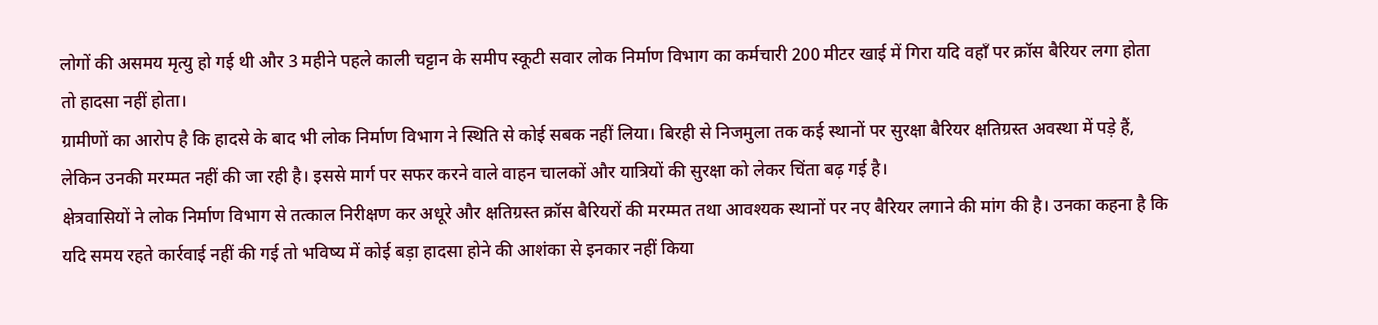लोगों की असमय मृत्यु हो गई थी और 3 महीने पहले काली चट्टान के समीप स्कूटी सवार लोक निर्माण विभाग का कर्मचारी 200 मीटर खाई में गिरा यदि वहाँ पर क्रॉस बैरियर लगा होता तो हादसा नहीं होता।
ग्रामीणों का आरोप है कि हादसे के बाद भी लोक निर्माण विभाग ने स्थिति से कोई सबक नहीं लिया। बिरही से निजमुला तक कई स्थानों पर सुरक्षा बैरियर क्षतिग्रस्त अवस्था में पड़े हैं, लेकिन उनकी मरम्मत नहीं की जा रही है। इससे मार्ग पर सफर करने वाले वाहन चालकों और यात्रियों की सुरक्षा को लेकर चिंता बढ़ गई है।
क्षेत्रवासियों ने लोक निर्माण विभाग से तत्काल निरीक्षण कर अधूरे और क्षतिग्रस्त क्रॉस बैरियरों की मरम्मत तथा आवश्यक स्थानों पर नए बैरियर लगाने की मांग की है। उनका कहना है कि यदि समय रहते कार्रवाई नहीं की गई तो भविष्य में कोई बड़ा हादसा होने की आशंका से इनकार नहीं किया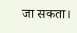जा सकता।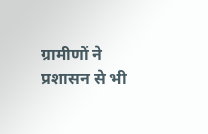ग्रामीणों ने प्रशासन से भी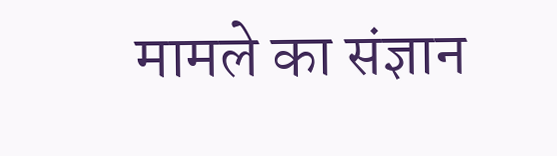मामले का संज्ञान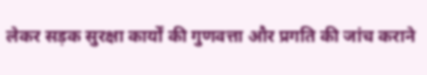लेकर सड़क सुरक्षा कार्यों की गुणवत्ता और प्रगति की जांच कराने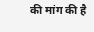की मांग की है